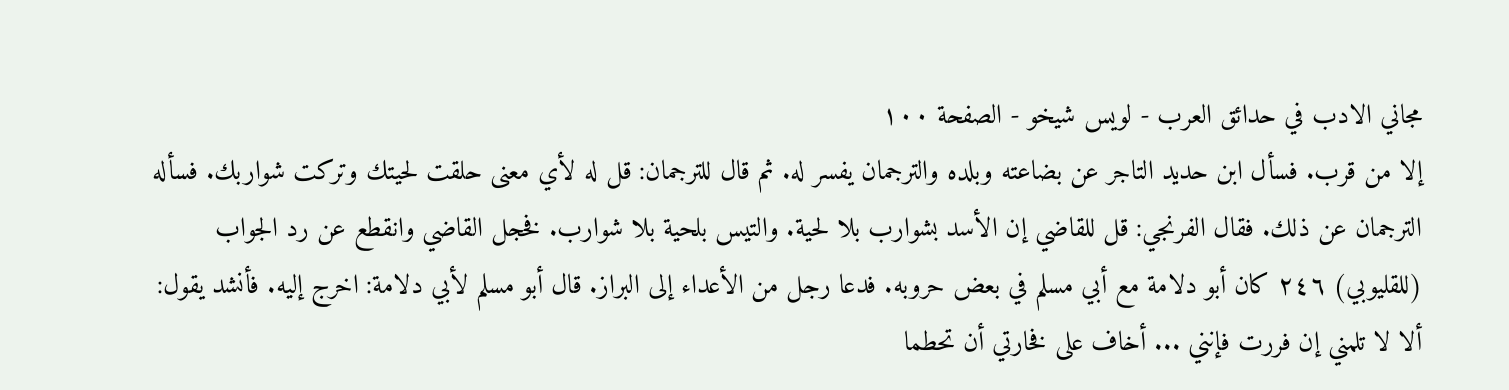مجاني الادب في حدائق العرب - لويس شيخو - الصفحة ١٠٠
إلا من قرب. فسأل ابن حديد التاجر عن بضاعته وبلده والترجمان يفسر له. ثم قال للترجمان: قل له لأي معنى حلقت لحيتك وتركت شواربك. فسأله الترجمان عن ذلك. فقال الفرنجي: قل للقاضي إن الأسد بشوارب بلا لحية. والتيس بلحية بلا شوارب. فخجل القاضي وانقطع عن رد الجواب (للقليوبي) ٢٤٦ كان أبو دلامة مع أبي مسلم في بعض حروبه. فدعا رجل من الأعداء إلى البراز. قال أبو مسلم لأبي دلامة: اخرج إليه. فأنشد يقول:
ألا لا تلمني إن فررت فإنني ... أخاف على فخارتي أن تحطما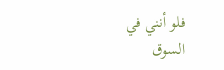فلو أنني في السوق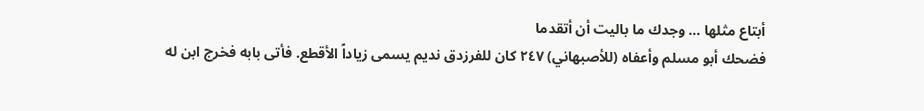أبتاع مثلها ... وجدك ما باليت أن أتقدما
فضحك أبو مسلم وأعفاه (للأصبهاني) ٢٤٧ كان للفرزدق نديم يسمى زياداً الأقطع. فأتى بابه فخرج ابن له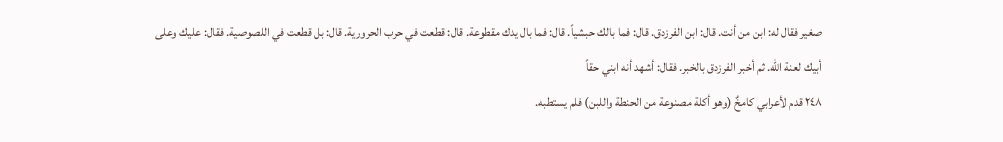صغير فقال له: ابن من أنت. قال: ابن الفرزدق. قال: فما بالك حبشياً. قال: فما بال يدك مقطوعة. قال: قطعت في حرب الحرورية. قال: بل قطعت في اللصوصية. فقال: عليك وعلى أبيك لعنة الله. ثم أخبر الفرزدق بالخبر. فقال: أشهد أنه ابني حقاً
٢٤٨ قدم لأعرابي كامخٌ (وهو أكلة مصنوعة من الحنطة واللبن) فلم يستطبه.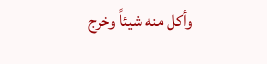وأكل منه شيئاً وخرج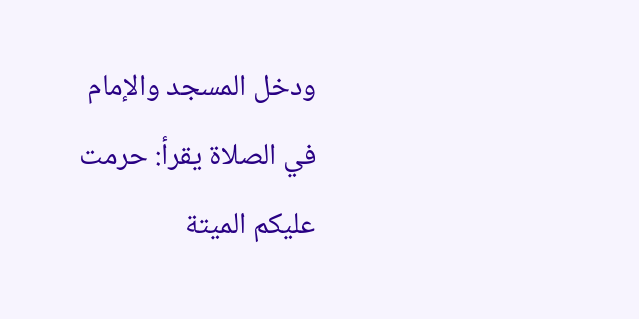ودخل المسجد والإمام في الصلاة يقرأ: حرمت عليكم الميتة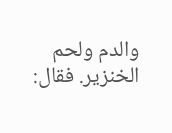والدم ولحم الخنزير. فقال: